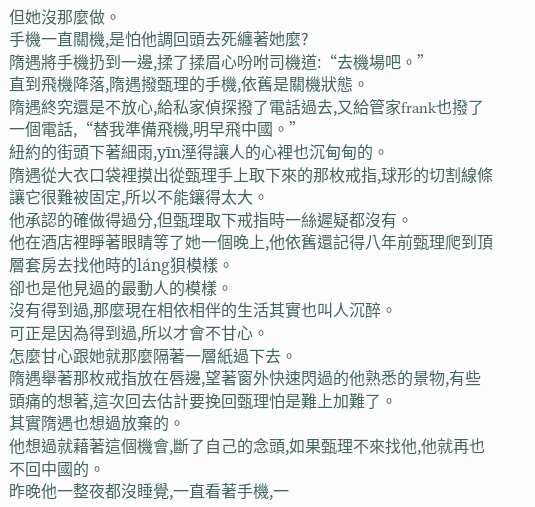但她沒那麼做。
手機一直關機,是怕他調回頭去死纏著她麼?
隋遇將手機扔到一邊,揉了揉眉心吩咐司機道:“去機場吧。”
直到飛機降落,隋遇撥甄理的手機,依舊是關機狀態。
隋遇終究還是不放心,給私家偵探撥了電話過去,又給管家frank也撥了一個電話,“替我準備飛機,明早飛中國。”
紐約的街頭下著細雨,yīn溼得讓人的心裡也沉甸甸的。
隋遇從大衣口袋裡摸出從甄理手上取下來的那枚戒指,球形的切割線條讓它很難被固定,所以不能鑲得太大。
他承認的確做得過分,但甄理取下戒指時一絲遲疑都沒有。
他在酒店裡睜著眼睛等了她一個晚上,他依舊還記得八年前甄理爬到頂層套房去找他時的láng狽模樣。
卻也是他見過的最動人的模樣。
沒有得到過,那麼現在相依相伴的生活其實也叫人沉醉。
可正是因為得到過,所以才會不甘心。
怎麼甘心跟她就那麼隔著一層紙過下去。
隋遇舉著那枚戒指放在唇邊,望著窗外快速閃過的他熟悉的景物,有些頭痛的想著,這次回去估計要挽回甄理怕是難上加難了。
其實隋遇也想過放棄的。
他想過就藉著這個機會,斷了自己的念頭,如果甄理不來找他,他就再也不回中國的。
昨晚他一整夜都沒睡覺,一直看著手機,一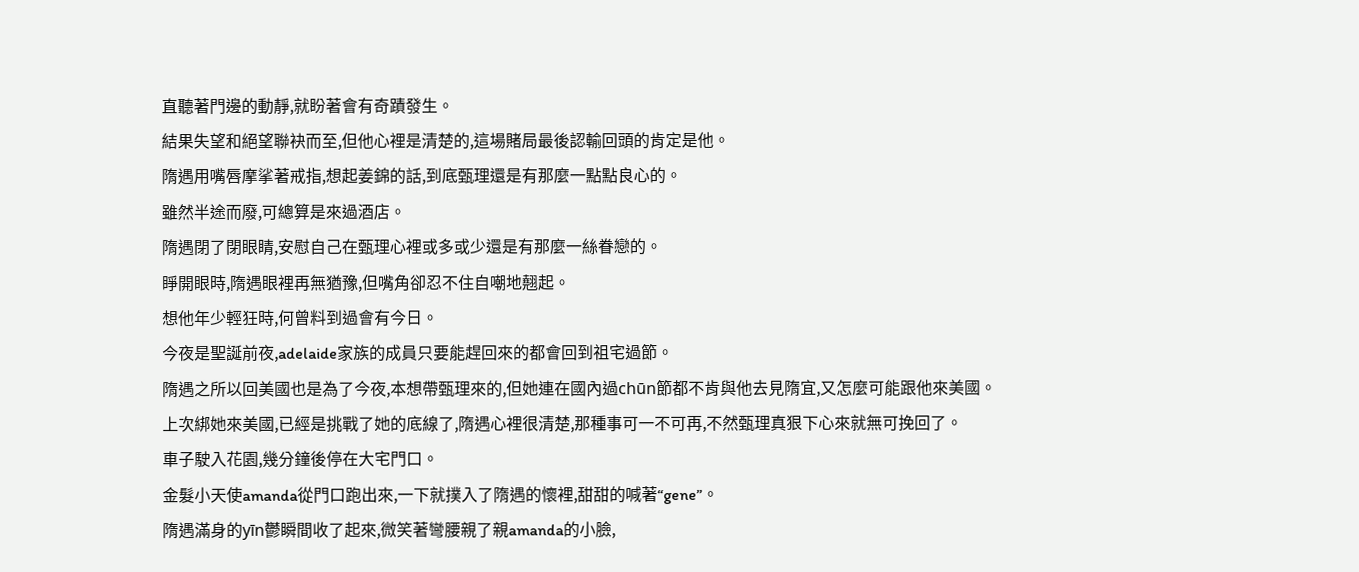直聽著門邊的動靜,就盼著會有奇蹟發生。
結果失望和絕望聯袂而至,但他心裡是清楚的,這場賭局最後認輸回頭的肯定是他。
隋遇用嘴唇摩挲著戒指,想起姜錦的話,到底甄理還是有那麼一點點良心的。
雖然半途而廢,可總算是來過酒店。
隋遇閉了閉眼睛,安慰自己在甄理心裡或多或少還是有那麼一絲眷戀的。
睜開眼時,隋遇眼裡再無猶豫,但嘴角卻忍不住自嘲地翹起。
想他年少輕狂時,何曾料到過會有今日。
今夜是聖誕前夜,adelaide家族的成員只要能趕回來的都會回到祖宅過節。
隋遇之所以回美國也是為了今夜,本想帶甄理來的,但她連在國內過chūn節都不肯與他去見隋宜,又怎麼可能跟他來美國。
上次綁她來美國,已經是挑戰了她的底線了,隋遇心裡很清楚,那種事可一不可再,不然甄理真狠下心來就無可挽回了。
車子駛入花園,幾分鐘後停在大宅門口。
金髮小天使amanda從門口跑出來,一下就撲入了隋遇的懷裡,甜甜的喊著“gene”。
隋遇滿身的yīn鬱瞬間收了起來,微笑著彎腰親了親amanda的小臉,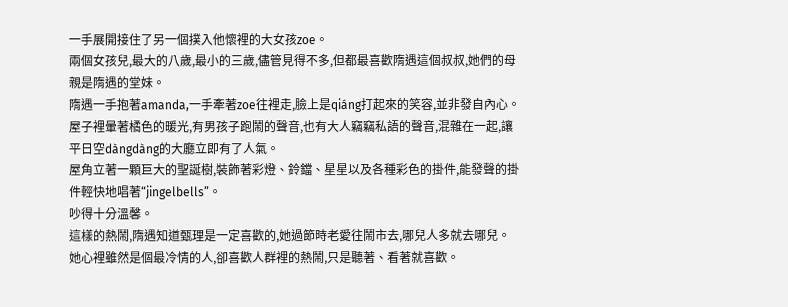一手展開接住了另一個撲入他懷裡的大女孩zoe。
兩個女孩兒,最大的八歲,最小的三歲,儘管見得不多,但都最喜歡隋遇這個叔叔,她們的母親是隋遇的堂妹。
隋遇一手抱著amanda,一手牽著zoe往裡走,臉上是qiáng打起來的笑容,並非發自內心。
屋子裡暈著橘色的暖光,有男孩子跑鬧的聲音,也有大人竊竊私語的聲音,混雜在一起,讓平日空dàngdàng的大廳立即有了人氣。
屋角立著一顆巨大的聖誕樹,裝飾著彩燈、鈴鐺、星星以及各種彩色的掛件,能發聲的掛件輕快地唱著“jingelbells”。
吵得十分溫馨。
這樣的熱鬧,隋遇知道甄理是一定喜歡的,她過節時老愛往鬧市去,哪兒人多就去哪兒。
她心裡雖然是個最冷情的人,卻喜歡人群裡的熱鬧,只是聽著、看著就喜歡。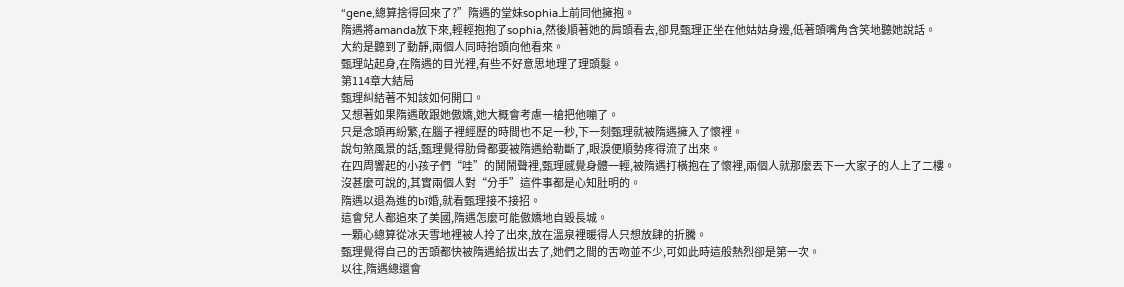“gene,總算捨得回來了?”隋遇的堂妹sophia上前同他擁抱。
隋遇將amanda放下來,輕輕抱抱了sophia,然後順著她的肩頭看去,卻見甄理正坐在他姑姑身邊,低著頭嘴角含笑地聽她說話。
大約是聽到了動靜,兩個人同時抬頭向他看來。
甄理站起身,在隋遇的目光裡,有些不好意思地理了理頭髮。
第114章大結局
甄理糾結著不知該如何開口。
又想著如果隋遇敢跟她傲嬌,她大概會考慮一槍把他嘣了。
只是念頭再紛繁,在腦子裡經歷的時間也不足一秒,下一刻甄理就被隋遇擁入了懷裡。
說句煞風景的話,甄理覺得肋骨都要被隋遇給勒斷了,眼淚便順勢疼得流了出來。
在四周響起的小孩子們“哇”的鬨鬧聲裡,甄理感覺身體一輕,被隋遇打橫抱在了懷裡,兩個人就那麼丟下一大家子的人上了二樓。
沒甚麼可說的,其實兩個人對“分手”這件事都是心知肚明的。
隋遇以退為進的bī婚,就看甄理接不接招。
這會兒人都追來了美國,隋遇怎麼可能傲嬌地自毀長城。
一顆心總算從冰天雪地裡被人拎了出來,放在溫泉裡暖得人只想放肆的折騰。
甄理覺得自己的舌頭都快被隋遇給拔出去了,她們之間的舌吻並不少,可如此時這般熱烈卻是第一次。
以往,隋遇總還會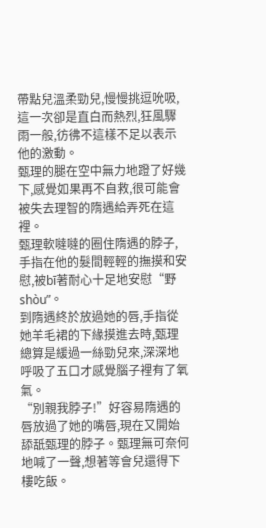帶點兒溫柔勁兒,慢慢挑逗吮吸,這一次卻是直白而熱烈,狂風驟雨一般,彷彿不這樣不足以表示他的激動。
甄理的腿在空中無力地蹬了好幾下,感覺如果再不自救,很可能會被失去理智的隋遇給弄死在這裡。
甄理軟噠噠的圈住隋遇的脖子,手指在他的髮間輕輕的撫摸和安慰,被bī著耐心十足地安慰“野shòu”。
到隋遇終於放過她的唇,手指從她羊毛裙的下緣摸進去時,甄理總算是緩過一絲勁兒來,深深地呼吸了五口才感覺腦子裡有了氧氣。
“別親我脖子!”好容易隋遇的唇放過了她的嘴唇,現在又開始舔舐甄理的脖子。甄理無可奈何地喊了一聲,想著等會兒還得下樓吃飯。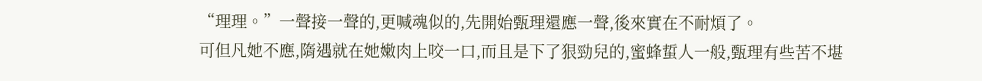“理理。”一聲接一聲的,更喊魂似的,先開始甄理還應一聲,後來實在不耐煩了。
可但凡她不應,隋遇就在她嫩肉上咬一口,而且是下了狠勁兒的,蜜蜂蜇人一般,甄理有些苦不堪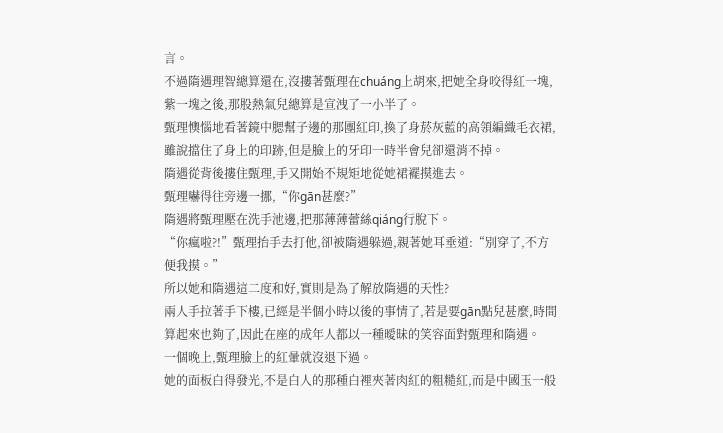言。
不過隋遇理智總算還在,沒摟著甄理在chuáng上胡來,把她全身咬得紅一塊,紫一塊之後,那股熱氣兒總算是宣洩了一小半了。
甄理懊惱地看著鏡中腮幫子邊的那團紅印,換了身菸灰藍的高領編織毛衣裙,雖說擋住了身上的印跡,但是臉上的牙印一時半會兒卻還消不掉。
隋遇從背後摟住甄理,手又開始不規矩地從她裙襬摸進去。
甄理嚇得往旁邊一挪,“你gān甚麼?”
隋遇將甄理壓在洗手池邊,把那薄薄蕾絲qiáng行脫下。
“你瘋啦?!”甄理抬手去打他,卻被隋遇躲過,親著她耳垂道:“別穿了,不方便我摸。”
所以她和隋遇這二度和好,實則是為了解放隋遇的天性?
兩人手拉著手下樓,已經是半個小時以後的事情了,若是要gān點兒甚麼,時間算起來也夠了,因此在座的成年人都以一種曖昧的笑容面對甄理和隋遇。
一個晚上,甄理臉上的紅暈就沒退下過。
她的面板白得發光,不是白人的那種白裡夾著肉紅的粗糙紅,而是中國玉一般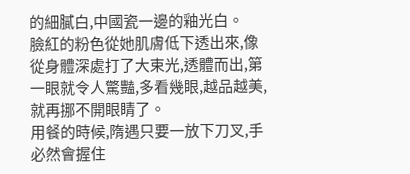的細膩白,中國瓷一邊的釉光白。
臉紅的粉色從她肌膚低下透出來,像從身體深處打了大束光,透體而出,第一眼就令人驚豔,多看幾眼,越品越美,就再挪不開眼睛了。
用餐的時候,隋遇只要一放下刀叉,手必然會握住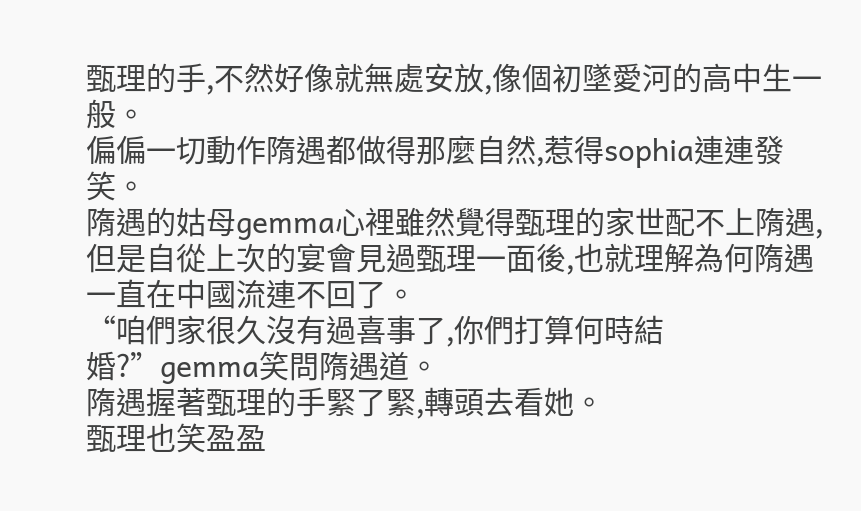甄理的手,不然好像就無處安放,像個初墜愛河的高中生一般。
偏偏一切動作隋遇都做得那麼自然,惹得sophia連連發笑。
隋遇的姑母gemma心裡雖然覺得甄理的家世配不上隋遇,但是自從上次的宴會見過甄理一面後,也就理解為何隋遇一直在中國流連不回了。
“咱們家很久沒有過喜事了,你們打算何時結婚?”gemma笑問隋遇道。
隋遇握著甄理的手緊了緊,轉頭去看她。
甄理也笑盈盈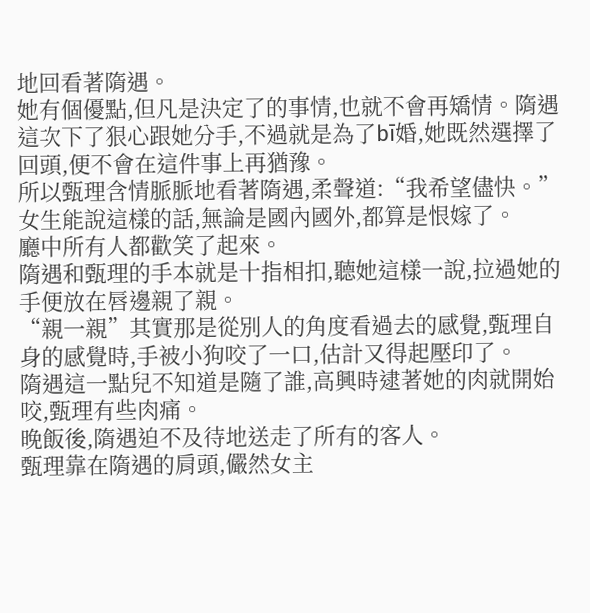地回看著隋遇。
她有個優點,但凡是決定了的事情,也就不會再矯情。隋遇這次下了狠心跟她分手,不過就是為了bī婚,她既然選擇了回頭,便不會在這件事上再猶豫。
所以甄理含情脈脈地看著隋遇,柔聲道:“我希望儘快。”
女生能說這樣的話,無論是國內國外,都算是恨嫁了。
廳中所有人都歡笑了起來。
隋遇和甄理的手本就是十指相扣,聽她這樣一說,拉過她的手便放在唇邊親了親。
“親一親”其實那是從別人的角度看過去的感覺,甄理自身的感覺時,手被小狗咬了一口,估計又得起壓印了。
隋遇這一點兒不知道是隨了誰,高興時逮著她的肉就開始咬,甄理有些肉痛。
晚飯後,隋遇迫不及待地送走了所有的客人。
甄理靠在隋遇的肩頭,儼然女主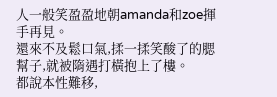人一般笑盈盈地朝amanda和zoe揮手再見。
還來不及鬆口氣,揉一揉笑酸了的腮幫子,就被隋遇打橫抱上了樓。
都說本性難移,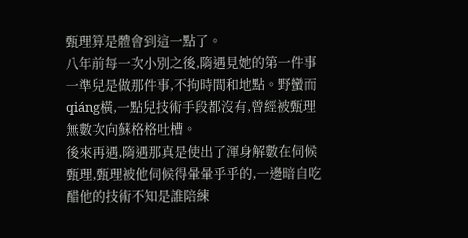甄理算是體會到這一點了。
八年前每一次小別之後,隋遇見她的第一件事一準兒是做那件事,不拘時間和地點。野蠻而qiáng橫,一點兒技術手段都沒有,曾經被甄理無數次向蘇格格吐槽。
後來再遇,隋遇那真是使出了渾身解數在伺候甄理,甄理被他伺候得暈暈乎乎的,一邊暗自吃醋他的技術不知是誰陪練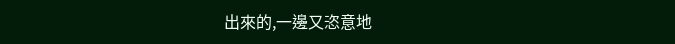出來的,一邊又恣意地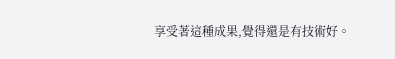享受著這種成果,覺得還是有技術好。